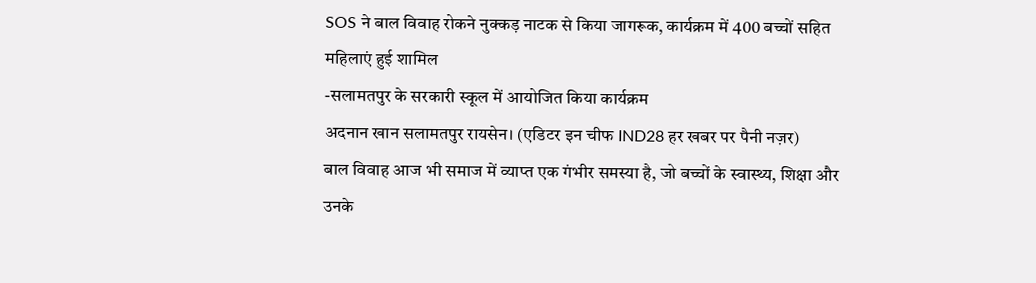SOS ने बाल विवाह रोकने नुक्कड़ नाटक से किया जागरूक, कार्यक्रम में 400 बच्चों सहित महिलाएं हुई शामिल
-सलामतपुर के सरकारी स्कूल में आयोजित किया कार्यक्रम
अदनान खान सलामतपुर रायसेन। (एडिटर इन चीफ IND28 हर खबर पर पैनी नज़र)
बाल विवाह आज भी समाज में व्याप्त एक गंभीर समस्या है, जो बच्चों के स्वास्थ्य, शिक्षा और उनके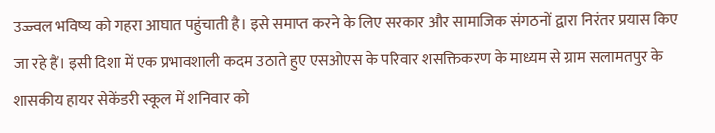उज्ज्वल भविष्य को गहरा आघात पहुंचाती है। इसे समाप्त करने के लिए सरकार और सामाजिक संगठनों द्वारा निरंतर प्रयास किए जा रहे हैं। इसी दिशा में एक प्रभावशाली कदम उठाते हुए एसओएस के परिवार शसक्तिकरण के माध्यम से ग्राम सलामतपुर के शासकीय हायर सेकेंडरी स्कूल में शनिवार को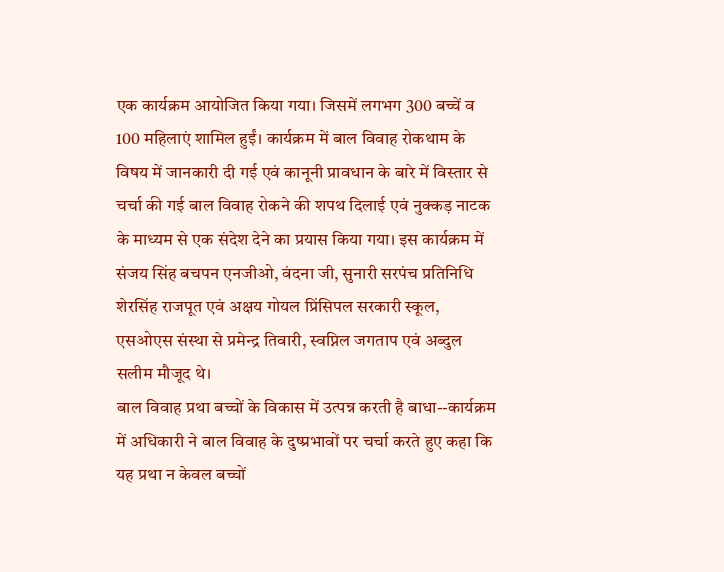एक कार्यक्रम आयोजित किया गया। जिसमें लगभग 300 बच्चें व 100 महिलाएं शामिल हुईं। कार्यक्रम में बाल विवाह रोकथाम के विषय में जानकारी दी गई एवं कानूनी प्रावधान के बारे में विस्तार से चर्चा की गई बाल विवाह रोकने की शपथ दिलाई एवं नुक्कड़ नाटक के माध्यम से एक संदेश देने का प्रयास किया गया। इस कार्यक्रम में संजय सिंह बचपन एनजीओ, वंदना जी, सुनारी सरपंच प्रतिनिधि शेरसिंह राजपूत एवं अक्षय गोयल प्रिंसिपल सरकारी स्कूल, एसओएस संस्था से प्रमेन्द्र तिवारी, स्वप्निल जगताप एवं अब्दुल सलीम मौजूद थे।
बाल विवाह प्रथा बच्चों के विकास में उत्पन्न करती है बाधा--कार्यक्रम में अधिकारी ने बाल विवाह के दुष्प्रभावों पर चर्चा करते हुए कहा कि यह प्रथा न केवल बच्चों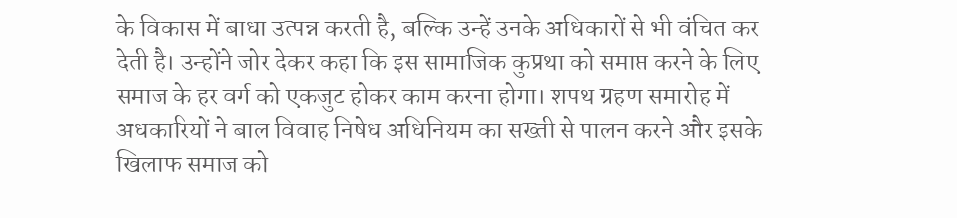के विकास में बाधा उत्पन्न करती है, बल्कि उन्हें उनके अधिकारों से भी वंचित कर देती है। उन्होंने जोर देकर कहा कि इस सामाजिक कुप्रथा को समाप्त करने के लिए समाज के हर वर्ग को एकजुट होकर काम करना होगा। शपथ ग्रहण समारोह में अधकारियों ने बाल विवाह निषेध अधिनियम का सख्ती से पालन करने और इसके खिलाफ समाज को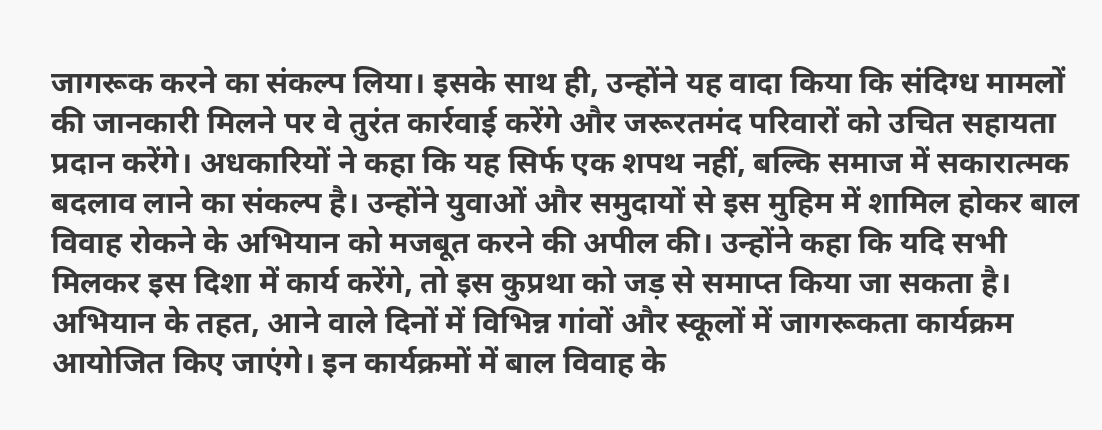जागरूक करने का संकल्प लिया। इसके साथ ही, उन्होंने यह वादा किया कि संदिग्ध मामलों की जानकारी मिलने पर वे तुरंत कार्रवाई करेंगे और जरूरतमंद परिवारों को उचित सहायता प्रदान करेंगे। अधकारियों ने कहा कि यह सिर्फ एक शपथ नहीं, बल्कि समाज में सकारात्मक बदलाव लाने का संकल्प है। उन्होंने युवाओं और समुदायों से इस मुहिम में शामिल होकर बाल विवाह रोकने के अभियान को मजबूत करने की अपील की। उन्होंने कहा कि यदि सभी मिलकर इस दिशा में कार्य करेंगे, तो इस कुप्रथा को जड़ से समाप्त किया जा सकता है। अभियान के तहत, आने वाले दिनों में विभिन्न गांवों और स्कूलों में जागरूकता कार्यक्रम आयोजित किए जाएंगे। इन कार्यक्रमों में बाल विवाह के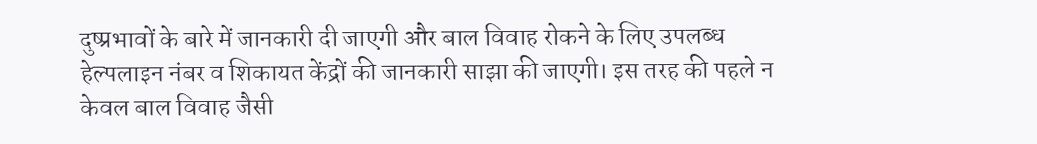दुष्प्रभावों के बारे में जानकारी दी जाएगी और बाल विवाह रोकने के लिए उपलब्ध हेल्पलाइन नंबर व शिकायत केंद्रों की जानकारी साझा की जाएगी। इस तरह की पहले न केवल बाल विवाह जैसी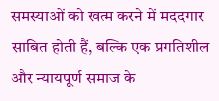समस्याओं को खत्म करने में मददगार साबित होती हैं, बल्कि एक प्रगतिशील और न्यायपूर्ण समाज के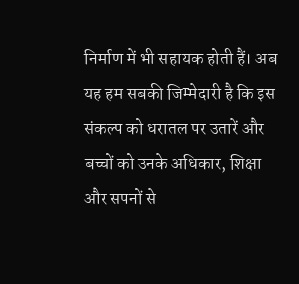निर्माण में भी सहायक होती हैं। अब यह हम सबकी जिम्मेदारी है कि इस संकल्प को धरातल पर उतारें और बच्चों को उनके अधिकार, शिक्षा और सपनों से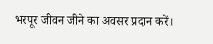भरपूर जीवन जीने का अवसर प्रदान करें।